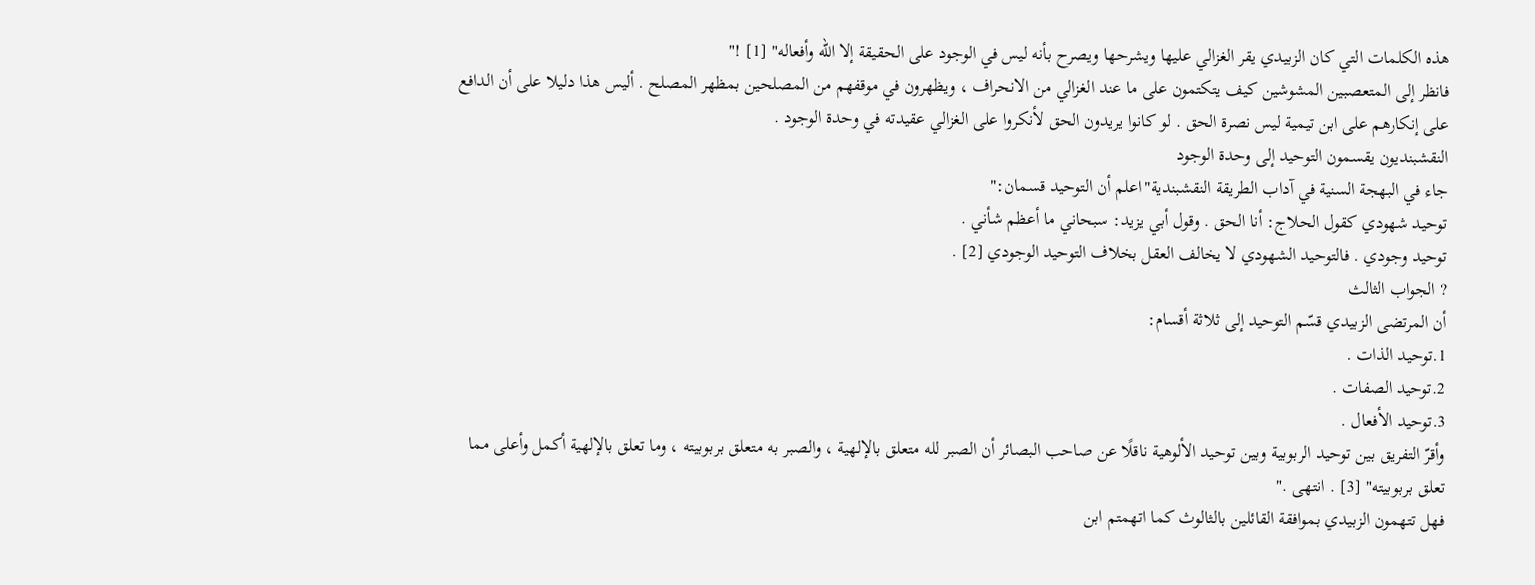هذه الكلمات التي كان الزبيدي يقر الغزالي عليها ويشرحها ويصرح بأنه ليس في الوجود على الحقيقة إلا الله وأفعاله" [1] !"
فانظر إلى المتعصبين المشوشين كيف يتكتمون على ما عند الغزالي من الانحراف ، ويظهرون في موقفهم من المصلحين بمظهر المصلح . أليس هذا دليلا على أن الدافع على إنكارهم على ابن تيمية ليس نصرة الحق . لو كانوا يريدون الحق لأنكروا على الغزالي عقيدته في وحدة الوجود .
النقشبنديون يقسمون التوحيد إلى وحدة الوجود
جاء في البهجة السنية في آداب الطريقة النقشبندية"اعلم أن التوحيد قسمان:"
توحيد شهودي كقول الحلاج: أنا الحق . وقول أبي يزيد: سبحاني ما أعظم شأني .
توحيد وجودي . فالتوحيد الشهودي لا يخالف العقل بخلاف التوحيد الوجودي [2] .
? الجواب الثالث
أن المرتضى الزبيدي قسّم التوحيد إلى ثلاثة أقسام:
1.توحيد الذات .
2.توحيد الصفات .
3.توحيد الأفعال .
وأقرّ التفريق بين توحيد الربوبية وبين توحيد الألوهية ناقلًا عن صاحب البصائر أن الصبر لله متعلق بالإلهية ، والصبر به متعلق بربوبيته ، وما تعلق بالإلهية أكمل وأعلى مما تعلق بربوبيته" [3] . انتهى ."
فهل تتهمون الزبيدي بموافقة القائلين بالثالوث كما اتهمتم ابن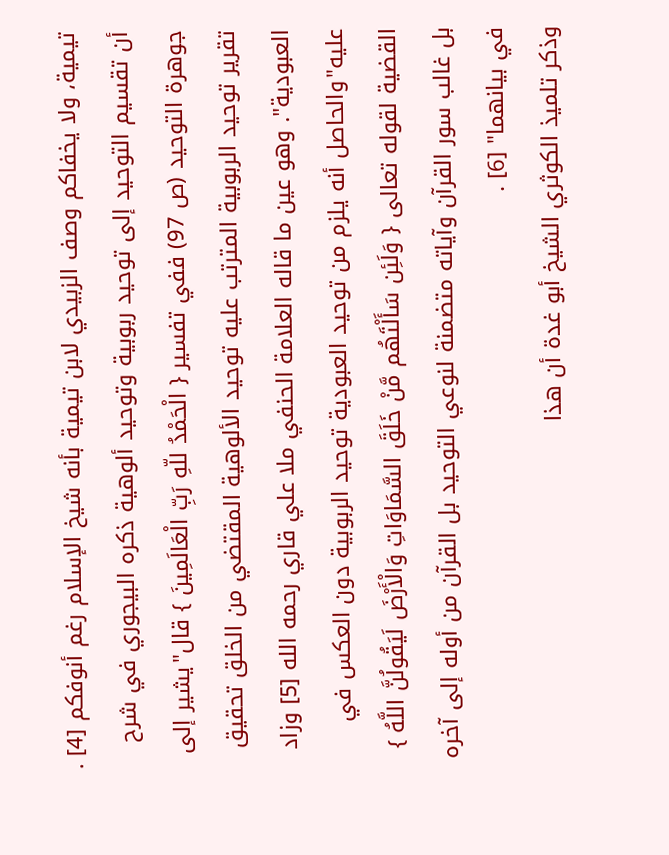تيمية، ولا يخفاكم وصف الزبيدي لابن تيمية بأنه شيخ الإسلام رغم أنوفكم [4] .
أن تقسيم التوحيد إلى توحيد ربوبية وتوحيد ألوهية ذكره البيجوري في شرح جوهرة التوحيد (ص 97) ففي تفسير { الْحَمْدُ للّهِ رَبِّ الْعَالَمِينَ } قال"يشير إلى تقرير توحيد الربوبية المترتب عليه توحيد الألوهية المقتضي من الخلق تحقيق العبودية". وهو عين ما قاله العلامة الحنفي ملا علي قاري رحمه الله [5] وزاد عليه"والحاصل أنه يلزم من توحيد العبودية توحيد الربوبية دون العكس في القضية لقوله تعالى { وَلَئِن سَأَلْتَهُم مَّنْ خَلَقَ السَّمَاوَاتِ وَالْأَرْضَ لَيَقُولُنَّ اللَّهُ } بل غالب سور القرآن وآياته متضمنة لنوعي التوحيد بل القرآن من أوله إلى آخره في بيانهما" [6] .
وذكر تلميذ الكوثري الشيخ أبو غدة أن هذا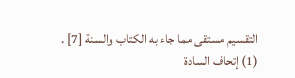التقسيم مستقى مما جاء به الكتاب والسنة [7] .
(1) إتحاف السادة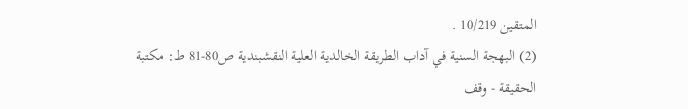المتقين 10/219 .
(2) البهجة السنية في آداب الطريقة الخالدية العلية النقشبندية ص80-81 ط: مكتبة الحقيقة - وقف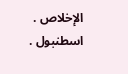الإخلاص . اسطنبول .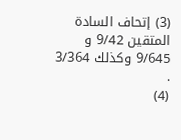(3) إتحاف السادة المتقين 9/42 و 9/645 وكذلك 3/364 .
(4)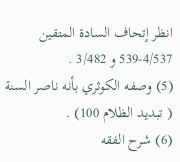انظر إتحاف السادة المتقين 4/537-539 و 3/482 .
(5) وصفه الكوثري بأنه ناصر السنة ( تبديد الظلام 100) .
(6) شرح الفقه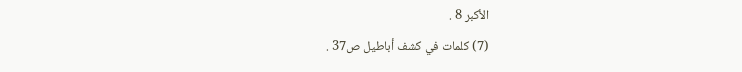الأكبر 8 .
(7) كلمات في كشف أباطيل ص37 .